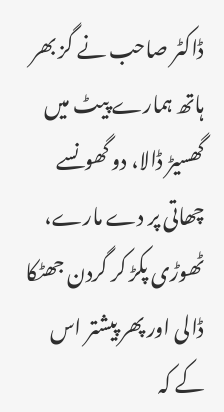ڈاکٹر صاحب نے گز بھر ہاتھ ہمارے پیٹ میں گھسیڑ ڈالا، دو گھونسے چھاتی پر دے مارے، ٹھوڑی پکڑ کر گردن جھٹکا ڈالی اور پھر پیشتر اس کے کہ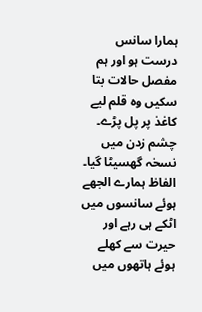ہمارا سانس درست ہو اور ہم مفصل حالات بتا سکیں وہ قلم لیے کاغذ پر پل پڑے۔ چشم زدن میں نسخہ گھسیٹا گیا۔ الفاظ ہمارے الجھے ہوئے سانسوں میں اٹکے ہی رہے اور حیرت سے کھلے ہوئے ہاتھوں میں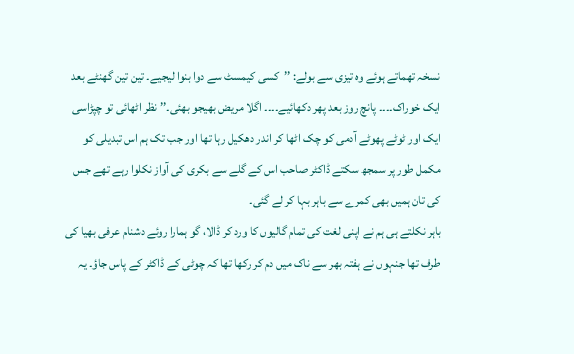نسخہ تھماتے ہوئے وہ تیزی سے بولے: ’’کسی کیمسٹ سے دوا بنوا لیجیے۔ تین تین گھنٹے بعد ایک خوراک۔۔۔۔ پانچ روز بعد پھر دکھائیے۔۔۔۔ اگلا مریض بھیجو بھئی۔’’ نظر اٹھائی تو چپڑاسی ایک اور ٹوٹے پھوٹے آدمی کو چک اٹھا کر اندر دھکیل رہا تھا اور جب تک ہم اس تبدیلی کو مکمل طور پر سمجھ سکتے ڈاکٹر صاحب اس کے گلے سے بکری کی آواز نکلوا رہے تھے جس کی تان ہمیں بھی کمرے سے باہر بہا کر لے گئی۔
باہر نکلتے ہی ہم نے اپنی لغت کی تمام گالیوں کا ورد کر ڈالا، گو ہمارا روئے دشنام عرفی بھیا کی طرف تھا جنہوں نے ہفتہ بھر سے ناک میں دم کر رکھا تھا کہ چوٹی کے ڈاکٹر کے پاس جاؤ۔ یہ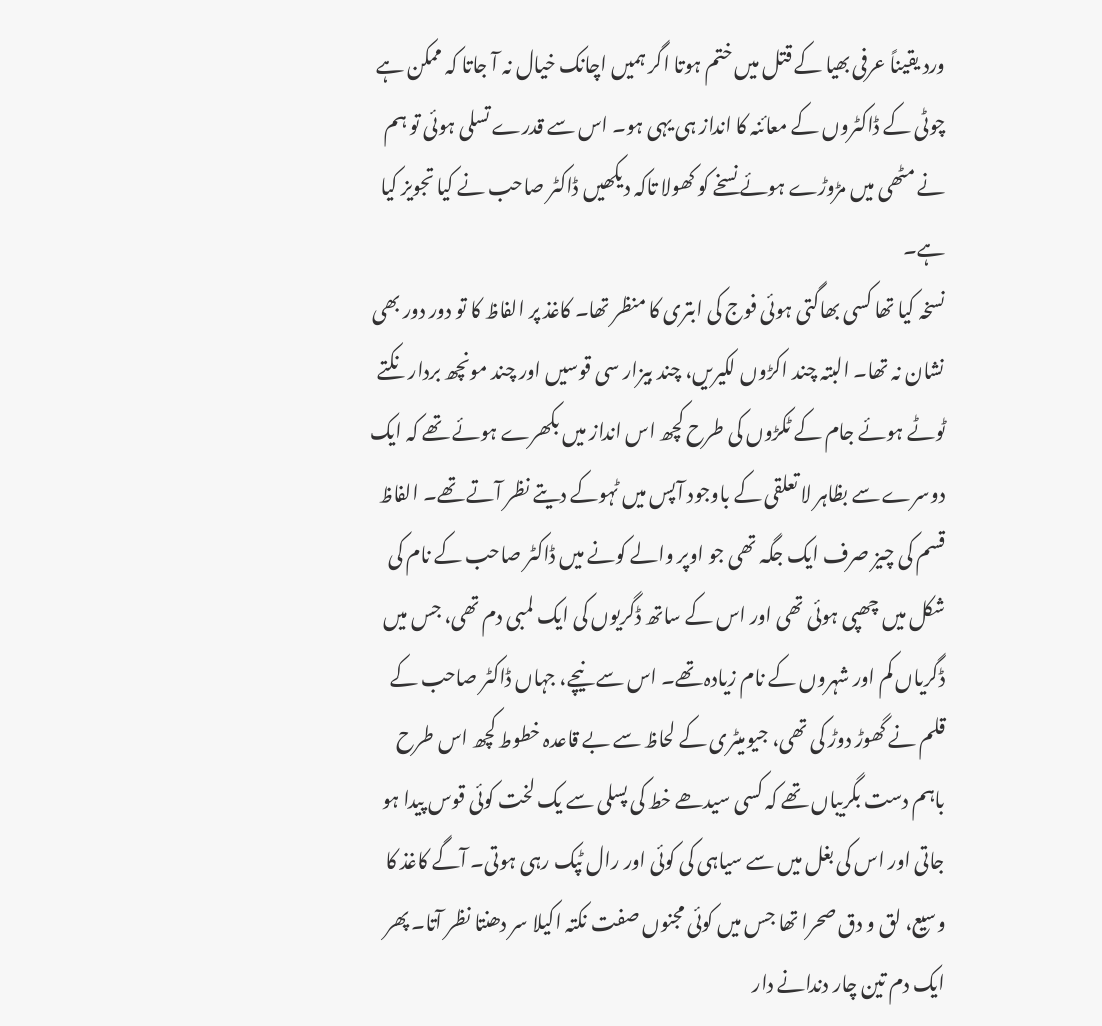ورد یقیناً عرفی بھیا کے قتل میں ختم ہوتا اگر ہمیں اچانک خیال نہ آ جاتا کہ ممکن ہے چوٹی کے ڈاکٹروں کے معائنہ کا انداز ہی یہی ہو۔ اس سے قدرے تسلی ہوئی تو ہم نے مٹھی میں مڑوڑے ہوئے نسخے کو کھولا تاکہ دیکھیں ڈاکٹر صاحب نے کیا تجویز کیا ہے۔
نسخہ کیا تھا کسی بھاگتی ہوئی فوج کی ابتری کا منظر تھا۔ کاغذ پر الفاظ کا تو دور دور بھی نشان نہ تھا۔ البتہ چند اکڑوں لکیریں، چند بیزار سی قوسیں اور چند مونچھ بردار نکتے ٹوٹے ہوئے جام کے ٹکڑوں کی طرح کچھ اس انداز میں بکھرے ہوئے تھے کہ ایک دوسرے سے بظاہر لا تعلقی کے باوجود آپس میں ٹہوکے دیتے نظر آتے تھے۔ الفاظ قسم کی چیز صرف ایک جگہ تھی جو اوپر والے کونے میں ڈاکٹر صاحب کے نام کی شکل میں چھپی ہوئی تھی اور اس کے ساتھ ڈگریوں کی ایک لمبی دم تھی، جس میں ڈگریاں کم اور شہروں کے نام زیادہ تھے۔ اس سے نیچے، جہاں ڈاکٹر صاحب کے قلم نے گھوڑ دوڑ کی تھی، جیومیٹری کے لحاظ سے بے قاعدہ خطوط کچھ اس طرح باہم دست بگریباں تھے کہ کسی سیدھے خط کی پسلی سے یک لخت کوئی قوس پیدا ہو جاتی اور اس کی بغل میں سے سیاہی کی کوئی اور رال ٹپک رہی ہوتی۔ آگے کاغذ کا وسیع، لق و دق صحرا تھا جس میں کوئی مجنوں صفت نکتہ اکیلا سر دھنتا نظر آتا۔ پھر ایک دم تین چار دندانے دار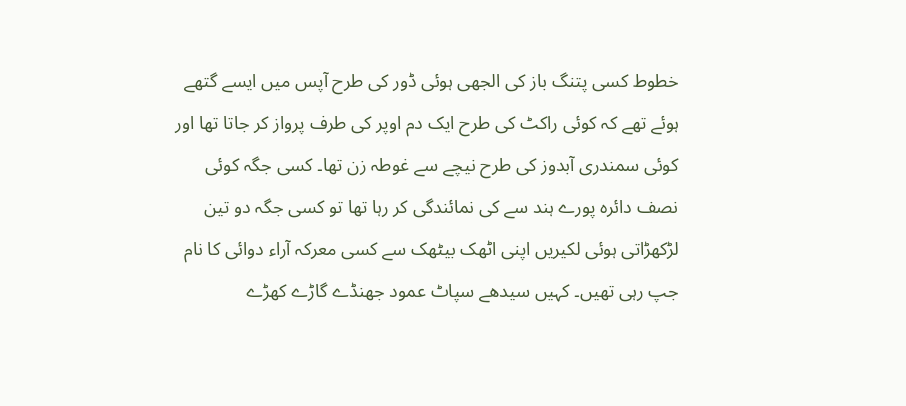خطوط کسی پتنگ باز کی الجھی ہوئی ڈور کی طرح آپس میں ایسے گتھے ہوئے تھے کہ کوئی راکٹ کی طرح ایک دم اوپر کی طرف پرواز کر جاتا تھا اور کوئی سمندری آبدوز کی طرح نیچے سے غوطہ زن تھا۔ کسی جگہ کوئی نصف دائرہ پورے ہند سے کی نمائندگی کر رہا تھا تو کسی جگہ دو تین لڑکھڑاتی ہوئی لکیریں اپنی اٹھک بیٹھک سے کسی معرکہ آراء دوائی کا نام جپ رہی تھیں۔ کہیں سیدھے سپاٹ عمود جھنڈے گاڑے کھڑے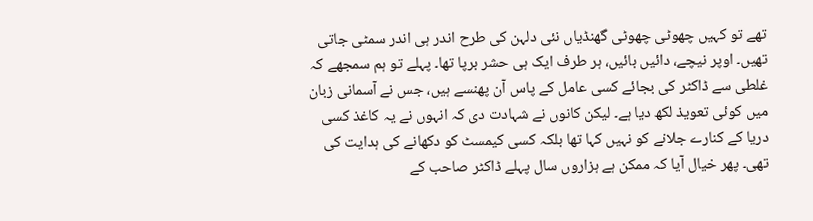تھے تو کہیں چھوٹی چھوٹی گھنڈیاں نئی دلہن کی طرح اندر ہی اندر سمٹی جاتی تھیں۔ اوپر نیچے، دائیں بائیں، ہر طرف ایک ہی حشر برپا تھا۔ پہلے تو ہم سمجھے کہ غلطی سے ڈاکٹر کی بجائے کسی عامل کے پاس آن پھنسے ہیں، جس نے آسمانی زبان میں کوئی تعویذ لکھ دیا ہے۔ لیکن کانوں نے شہادت دی کہ انہوں نے یہ کاغذ کسی دریا کے کنارے جلانے کو نہیں کہا تھا بلکہ کسی کیمسٹ کو دکھانے کی ہدایت کی تھی۔ پھر خیال آیا کہ ممکن ہے ہزاروں سال پہلے ڈاکٹر صاحب کے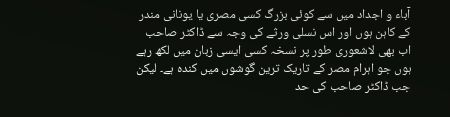آباء و اجداد میں سے کوئی بزرگ کسی مصری یا یونانی مندر کے کاہن ہوں اور اس نسلی ورثے کی وجہ سے ڈاکٹر صاحب اب بھی لاشعوری طور پر نسخہ کسی ایسی زبان میں لکھ رہے ہوں جو اہرام مصر کے تاریک ترین گوشوں میں کندہ ہے۔ لیکن جب ڈاکٹر صاحب کی حد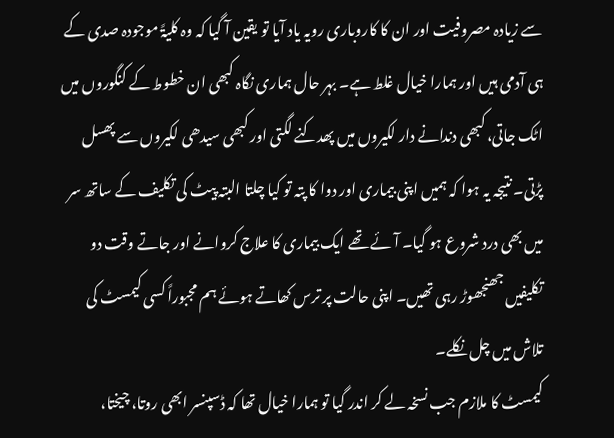سے زیادہ مصروفیت اور ان کا کاروباری رویہ یاد آیا تو یقین آ گیا کہ وہ کلیۃً موجودہ صدی کے ہی آدمی ہیں اور ہمارا خیال غلط ہے۔ بہر حال ہماری نگاہ کبھی ان خطوط کے کنگوروں میں اٹک جاتی، کبھی دندانے دار لکیروں میں پھدکنے لگتی اور کبھی سیدھی لکیروں سے پھسل پڑتی۔ نتیجہ یہ ہوا کہ ہمیں اپنی بیماری اور دوا کا پتہ تو کیا چلتا البتہ پیٹ کی تکلیف کے ساتھ سر میں بھی درد شروع ہو گیا۔ آئے تھے ایک بیماری کا علاج کروانے اور جاتے وقت دو تکلیفیں جھنجھوڑ رہی تھیں۔ اپنی حالت پر ترس کھاتے ہوئے ہم مجبوراً کسی کیمسٹ کی تلاش میں چل نکلے۔
کیمسٹ کا ملازم جب نسخہ لے کر اندر گیا تو ہمارا خیال تھا کہ ڈسپنسر ابھی روتا، چیختا،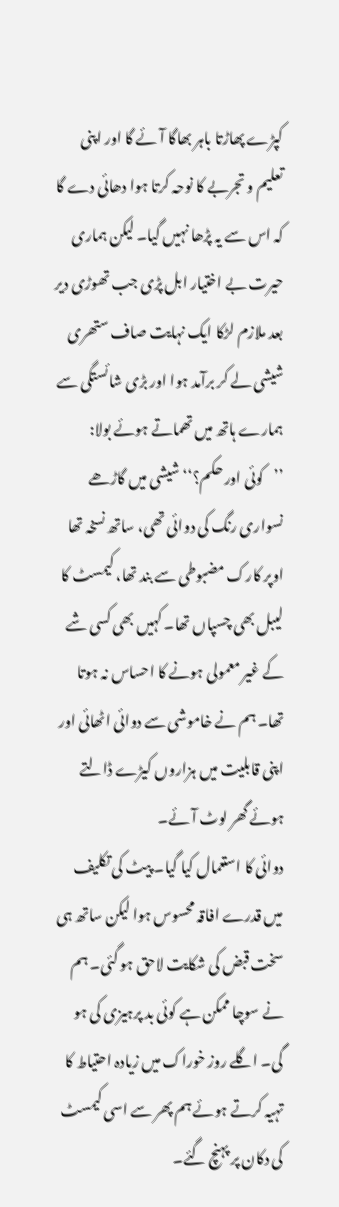کپڑے پھاڑتا باہر بھاگا آئے گا اور اپنی تعلیم و تجربے کا نوحہ کرتا ہوا دھائی دے گا کہ اس سے یہ پڑھا نہیں گیا۔ لیکن ہماری حیرت بے اختیار ابل پڑی جب تھوڑی دیر بعد ملازم لڑکا ایک نہایت صاف ستھری شیشی لے کر برآمد ہوا اور بڑی شائستگی سے ہمارے ہاتھ میں تھماتے ہوئے بولا: ’’کوئی اور حکم؟‘‘ شیشی میں گاڑھے نسواری رنگ کی دوائی تھی، ساتھ نسخہ تھا اوپر کارک مضبوطی سے بند تھا، کیمسٹ کا لیبل بھی چسپاں تھا۔ کہیں بھی کسی شے کے غیر معمولی ہونے کا احساس نہ ہوتا تھا۔ ہم نے خاموشی سے دوائی اٹھائی اور اپنی قابلیت میں ہزاروں کیڑے ڈالتے ہوئے گھر لوٹ آئے۔
دوائی کا استعمال کیا گیا۔ پیٹ کی تکلیف میں قدرے افاقہ محسوس ہوا لیکن ساتھ ہی سخت قبض کی شکایت لاحق ہو گئی۔ ہم نے سوچا ممکن ہے کوئی بد پرہیزی کی ہو گی۔ اگلے روز خوراک میں زیادہ احتیاط کا تہیہ کرتے ہوئے ہم پھر سے اسی کیمسٹ کی دکان پر پہنچ گئے۔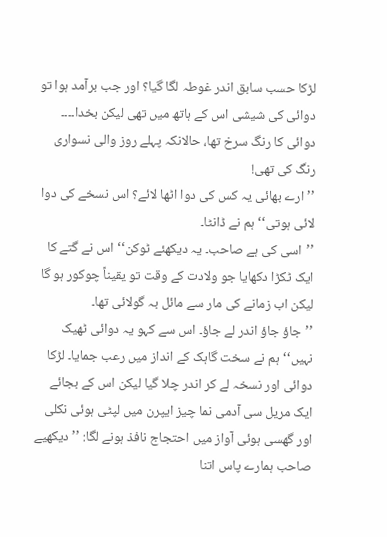لڑکا حسب سابق اندر غوطہ لگا گیا؟ اور جب برآمد ہوا تو دوائی کی شیشی اس کے ہاتھ میں تھی لیکن بخدا۔۔۔۔ دوائی کا رنگ سرخ تھا، حالانکہ پہلے روز والی نسواری رنگ کی تھی!
’’ارے بھائی یہ کس کی دوا اٹھا لائے؟ اس نسخے کی دوا لائی ہوتی‘‘ ہم نے ڈانٹا۔
’’اسی کی ہے صاحب۔ یہ دیکھئے ٹوکن‘‘ اس نے گتے کا ایک ٹکڑا دکھایا جو ولادت کے وقت تو یقیناً چوکور ہو گا لیکن اب زمانے کی مار سے مائل بہ گولائی تھا۔
’’جاؤ جاؤ اندر لے جاؤ۔ اس سے کہو یہ دوائی ٹھیک نہیں‘‘ ہم نے سخت گاہک کے انداز میں رعب جمایا۔ لڑکا دوائی اور نسخہ لے کر اندر چلا گیا لیکن اس کے بجائے ایک مریل سی آدمی نما چیز ایپرن میں لپٹی ہوئی نکلی اور گھسی ہوئی آواز میں احتجاج نافذ ہونے لگا: ’’دیکھیے صاحب ہمارے پاس اتنا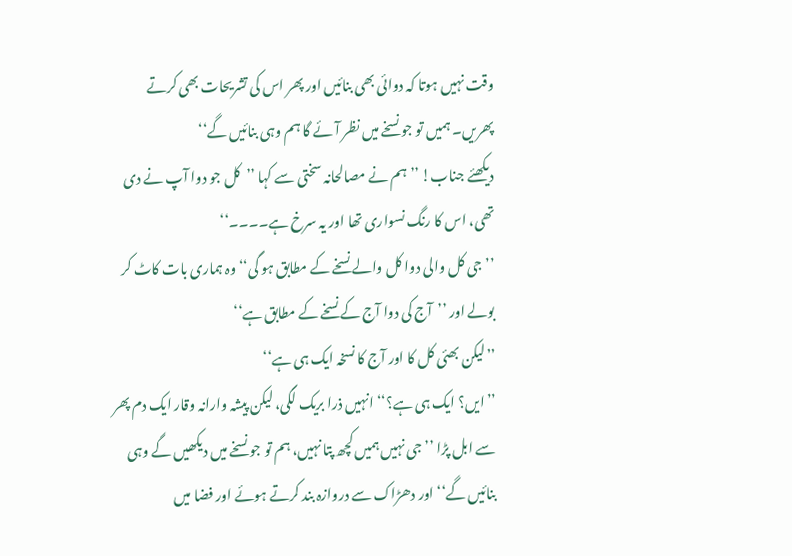وقت نہیں ہوتا کہ دوائی بھی بنائیں اور پھر اس کی تشریحات بھی کرتے پھریں۔ ہمیں تو جو نسخے میں نظر آئے گا ہم وہی بنائیں گے‘‘
دیکھئے جناب! ’’ہم نے مصالحانہ سختی سے کہا ’’کل جو دوا آپ نے دی تھی، اس کا رنگ نسواری تھا اور یہ سرخ ہے۔۔۔۔‘‘
’’جی کل والی دوا کل والے نسخے کے مطابق ہو گی‘‘ وہ ہماری بات کاٹ کر بولے اور ’’آج کی دوا آج کے نسخے کے مطابق ہے‘‘
’’لیکن بھئی کل کا اور آج کا نسخہ ایک ہی ہے‘‘
’’ایں؟ ایک ہی ہے؟‘‘ انہیں ذرا بریک لگی، لیکن پیشہ وارانہ وقار ایک دم پھر سے ابل پڑا ’’جی نہیں ہمیں کچھ پتا نہیں، ہم تو جو نسخے میں دیکھیں گے وہی بنائیں گے‘‘ اور دھڑاک سے دروازہ بند کرتے ہوئے اور فضا میں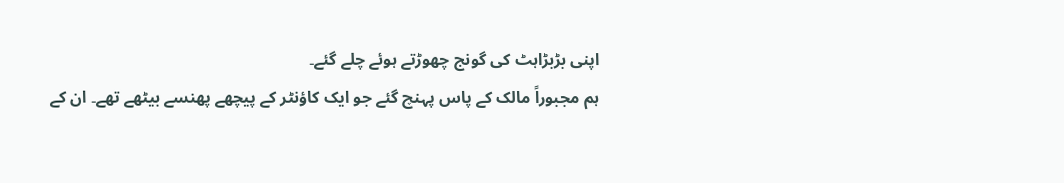اپنی بڑبڑاہٹ کی گونج چھوڑتے ہوئے چلے گئے۔
ہم مجبوراً مالک کے پاس پہنچ گئے جو ایک کاؤنٹر کے پیچھے پھنسے بیٹھے تھے۔ ان کے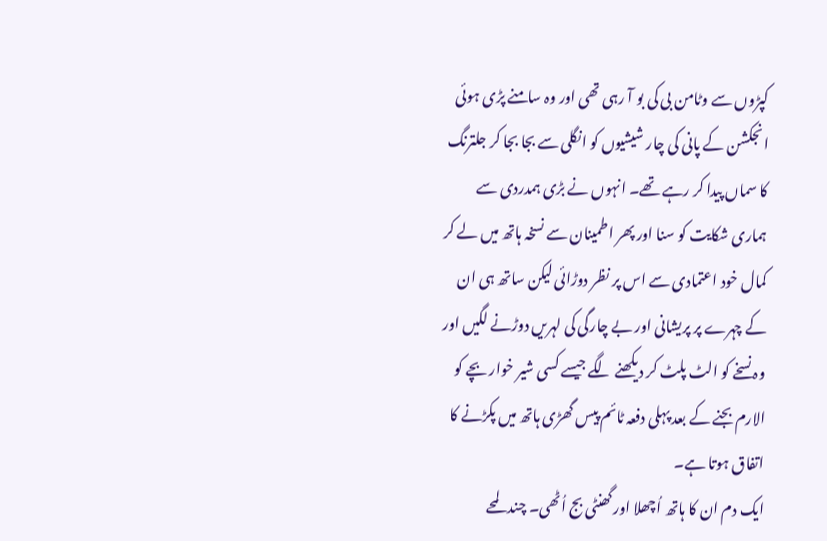کپڑوں سے وٹامن بی کی بو آ رہی تھی اور وہ سامنے پڑی ہوئی انجکشن کے پانی کی چار شیشیوں کو انگلی سے بجا بجا کر جلترنگ کا سماں پیدا کر رہے تھے۔ انہوں نے بڑی ہمدردی سے ہماری شکایت کو سنا اور پھر اطمینان سے نسخہ ہاتھ میں لے کر کمال خود اعتمادی سے اس پر نظر دوڑائی لیکن ساتھ ہی ان کے چہرے پر پریشانی اور بے چارگی کی لہریں دوڑنے لگیں اور وہ نسخے کو الٹ پلٹ کر دیکھنے لگے جیسے کسی شیر خوار بچے کو الارم بجنے کے بعد پہلی دفعہ ٹائم پیس گھڑی ہاتھ میں پکڑنے کا اتفاق ہوتا ہے۔
ایک دم ان کا ہاتھ اُچھلا اور گھنٹی بج اُٹھی۔ چند لمحے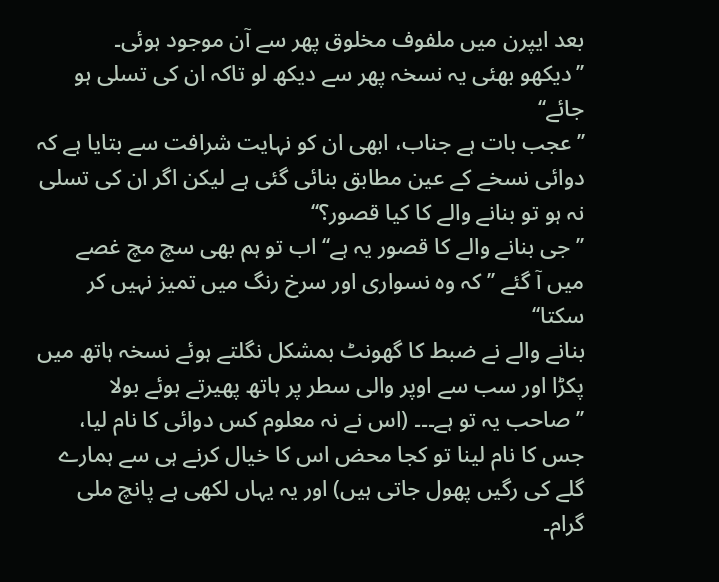بعد ایپرن میں ملفوف مخلوق پھر سے آن موجود ہوئی۔
’’دیکھو بھئی یہ نسخہ پھر سے دیکھ لو تاکہ ان کی تسلی ہو جائے‘‘
’’عجب بات ہے جناب، ابھی ان کو نہایت شرافت سے بتایا ہے کہ دوائی نسخے کے عین مطابق بنائی گئی ہے لیکن اگر ان کی تسلی نہ ہو تو بنانے والے کا کیا قصور؟‘‘
’’جی بنانے والے کا قصور یہ ہے‘‘ اب تو ہم بھی سچ مچ غصے میں آ گئے ’’کہ وہ نسواری اور سرخ رنگ میں تمیز نہیں کر سکتا‘‘
بنانے والے نے ضبط کا گھونٹ بمشکل نگلتے ہوئے نسخہ ہاتھ میں پکڑا اور سب سے اوپر والی سطر پر ہاتھ پھیرتے ہوئے بولا ’’صاحب یہ تو ہے۔۔۔ (اس نے نہ معلوم کس دوائی کا نام لیا، جس کا نام لینا تو کجا محض اس کا خیال کرنے ہی سے ہمارے گلے کی رگیں پھول جاتی ہیں) اور یہ یہاں لکھی ہے پانچ ملی گرام۔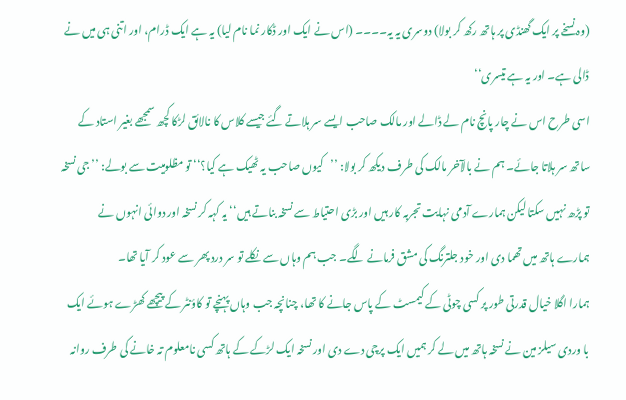(وہ نسخے پر ایک گھنڈی پر ہاتھ رکھ کر بولا) دوسری یہ یہ۔۔۔۔ (اس نے ایک اور ڈکار نما نام لیا) یہ ہے ایک ڈرام، اور اتنی ہی میں نے ڈالی ہے۔ اور یہ ہے تیسری‘‘
اسی طرح اس نے چار پانچ نام لے ڈالے اور مالک صاحب ایسے سر ہلاتے گئے جیسے کلاس کا نالائق لڑکا کچھ سمجھے بغیر استاد کے ساتھ سر ہلاتا جائے۔ ہم نے بالآخر مالک کی طرف دیکھ کر بولا: ’’کیوں صاحب یہ ٹھیک ہے کیا؟‘‘ تو مظلومیت سے بولے: ’’جی نسخہ تو پڑھ نہیں سکتا لیکن ہمارے آدمی نہایت تجربہ کار ہیں اور بڑی احتیاط سے نسخہ بناتے ہیں‘‘ یہ کہہ کر نسخہ اور دوائی انہوں نے ہمارے ہاتھ میں تھما دی اور خود جلترنگ کی مشق فرمانے لگے۔ جب ہم وہاں سے نکلے تو سر درد پھر سے عود کر آیا تھا۔
ہمارا اگلا خیال قدرتی طور پر کسی چوٹی کے کیمسٹ کے پاس جانے کا تھا، چنانچہ جب وہاں پہنچے تو کاؤنٹر کے پیچھے کھڑے ہوئے ایک با وردی سیلز مین نے نسخہ ہاتھ میں لے کر ہمیں ایک پرچی دے دی اور نسخہ ایک لڑکے کے ہاتھ کسی نامعلوم تہ خانے کی طرف روانہ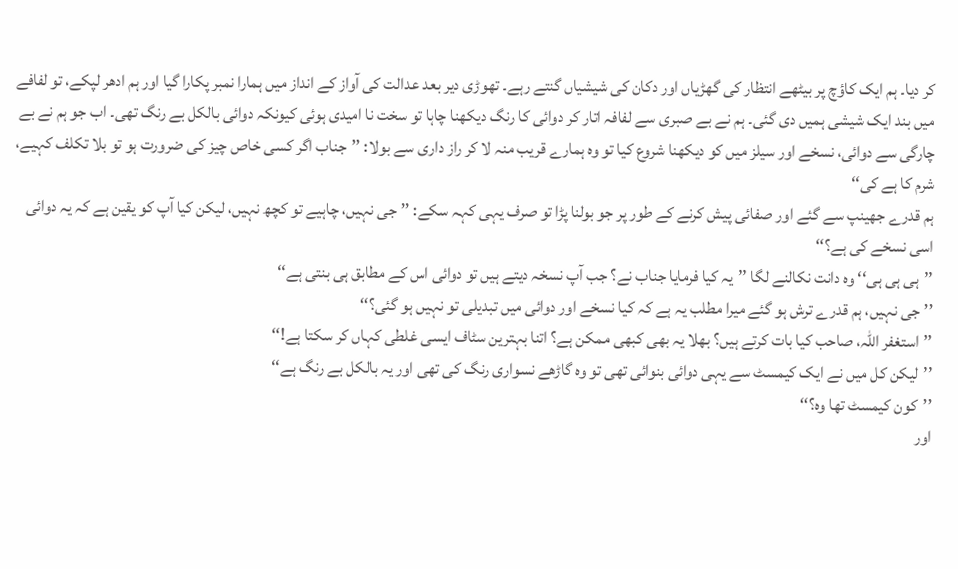کر دیا۔ ہم ایک کاؤچ پر بیٹھے انتظار کی گھڑیاں اور دکان کی شیشیاں گنتے رہے۔ تھوڑی دیر بعد عدالت کی آواز کے انداز میں ہمارا نمبر پکارا گیا اور ہم ادھر لپکے، تو لفافے میں بند ایک شیشی ہمیں دی گئی۔ ہم نے بے صبری سے لفافہ اتار کر دوائی کا رنگ دیکھنا چاہا تو سخت نا امیدی ہوئی کیونکہ دوائی بالکل بے رنگ تھی۔ اب جو ہم نے بے چارگی سے دوائی، نسخے اور سیلز میں کو دیکھنا شروع کیا تو وہ ہمارے قریب منہ لا کر راز داری سے بولا: ’’جناب اگر کسی خاص چیز کی ضرورت ہو تو بلا تکلف کہیے، شرم کا ہے کی‘‘
ہم قدرے جھینپ سے گئے اور صفائی پیش کرنے کے طور پر جو بولنا پڑا تو صرف یہی کہہ سکے: ’’جی نہیں، چاہیے تو کچھ نہیں، لیکن کیا آپ کو یقین ہے کہ یہ دوائی اسی نسخے کی ہے؟‘‘
’’ہی ہی ہی‘‘ وہ دانت نکالنے لگا ’’یہ کیا فرمایا جناب نے؟ جب آپ نسخہ دیتے ہیں تو دوائی اس کے مطابق ہی بنتی ہے‘‘
’’جی نہیں، ہم قدرے ترش ہو گئے میرا مطلب یہ ہے کہ کیا نسخے اور دوائی میں تبدیلی تو نہیں ہو گئی؟‘‘
’’استغفر اللہ، صاحب کیا بات کرتے ہیں؟ بھلا یہ بھی کبھی ممکن ہے؟ اتنا بہترین سٹاف ایسی غلطی کہاں کر سکتا ہے!‘‘
’’لیکن کل میں نے ایک کیمسٹ سے یہی دوائی بنوائی تھی تو وہ گاڑھے نسواری رنگ کی تھی اور یہ بالکل بے رنگ ہے‘‘
’’کون کیمسٹ تھا وہ؟‘‘
اور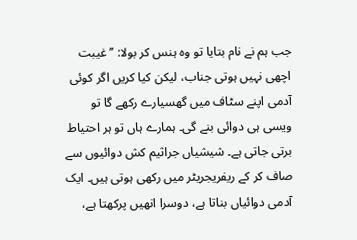جب ہم نے نام بتایا تو وہ ہنس کر بولا: ’’غیبت اچھی نہیں ہوتی جناب، لیکن کیا کریں اگر کوئی آدمی اپنے سٹاف میں گھسیارے رکھے گا تو ویسی ہی دوائی بنے گی۔ ہمارے ہاں تو ہر احتیاط برتی جاتی ہے۔ شیشیاں جراثیم کش دوائیوں سے صاف کر کے ریفریجریٹر میں رکھی ہوتی ہیں۔ ایک آدمی دوائیاں بناتا ہے، دوسرا انھیں پرکھتا ہے،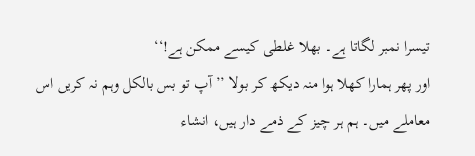تیسرا نمبر لگاتا ہے۔ بھلا غلطی کیسے ممکن ہے!‘‘
اور پھر ہمارا کھلا ہوا منہ دیکھ کر بولا ’’آپ تو بس بالکل وہم نہ کریں اس معاملے میں۔ ہم ہر چیز کے ذمے دار ہیں، انشاء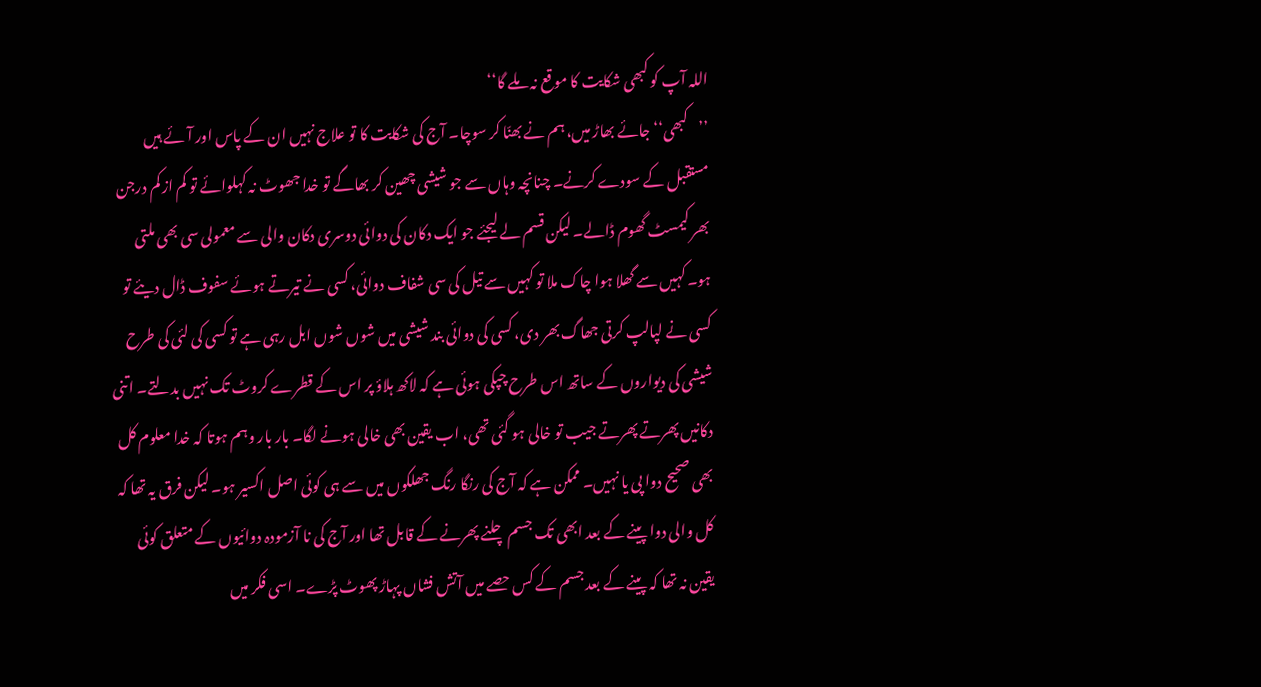اللہ آپ کو کبھی شکایت کا موقع نہ ملے گا‘‘
’’کبھی‘‘ جائے بھاڑ میں، ہم نے بھنّا کر سوچا۔ آج کی شکایت کا تو علاج نہیں ان کے پاس اور آئے ہیں مستقبل کے سودے کرنے۔ چنانچہ وہاں سے جو شیشی چھین کر بھاگے تو خدا جھوٹ نہ کہلوائے تو کم از کم درجن بھر کیمسٹ گھوم ڈالے۔ لیکن قسم لے لیجئے جو ایک دکان کی دوائی دوسری دکان والی سے معمولی سی بھی ملتی ہو۔ کہیں سے گھلا ہوا چاک ملا تو کہیں سے تیل کی سی شفاف دوائی، کسی نے تیرتے ہوئے سفوف ڈال دیئے تو کسی نے لپالپ کرتی جھاگ بھر دی، کسی کی دوائی بند شیشی میں شوں شوں ابل رہی ہے تو کسی کی لئی کی طرح شیشی کی دیواروں کے ساتھ اس طرح چپکی ہوئی ہے کہ لاکھ ہلاؤ پر اس کے قطرے کروٹ تک نہیں بدلتے۔ اتنی دکانیں پھرتے پھرتے جیب تو خالی ہو گئی تھی، اب یقین بھی خالی ہونے لگا۔ بار بار وہم ہوتا کہ خدا معلوم کل بھی صحیح دوا پی یا نہیں۔ ممکن ہے کہ آج کی رنگا رنگ جھلکوں میں سے ہی کوئی اصل اکسیر ہو۔ لیکن فرق یہ تھا کہ کل والی دوا پینے کے بعد ابھی تک جسم چلنے پھرنے کے قابل تھا اور آج کی نا آزمودہ دوائیوں کے متعلق کوئی یقین نہ تھا کہ پینے کے بعد جسم کے کس حصے میں آتش فشاں پہاڑ پھوٹ پڑے۔ اسی فکر میں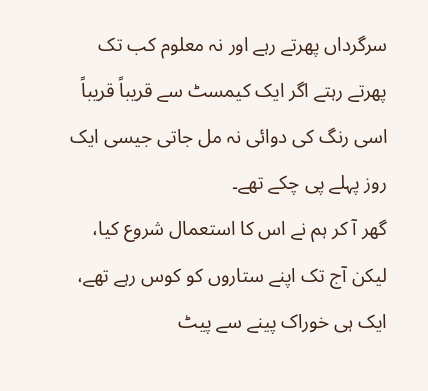سرگرداں پھرتے رہے اور نہ معلوم کب تک پھرتے رہتے اگر ایک کیمسٹ سے قریباً قریباً اسی رنگ کی دوائی نہ مل جاتی جیسی ایک روز پہلے پی چکے تھے۔
گھر آ کر ہم نے اس کا استعمال شروع کیا، لیکن آج تک اپنے ستاروں کو کوس رہے تھے، ایک ہی خوراک پینے سے پیٹ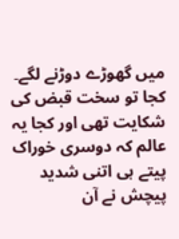میں گھوڑے دوڑنے لگے۔ کجا تو سخت قبض کی شکایت تھی اور کجا یہ عالم کہ دوسری خوراک پیتے ہی اتنی شدید پیچش نے آن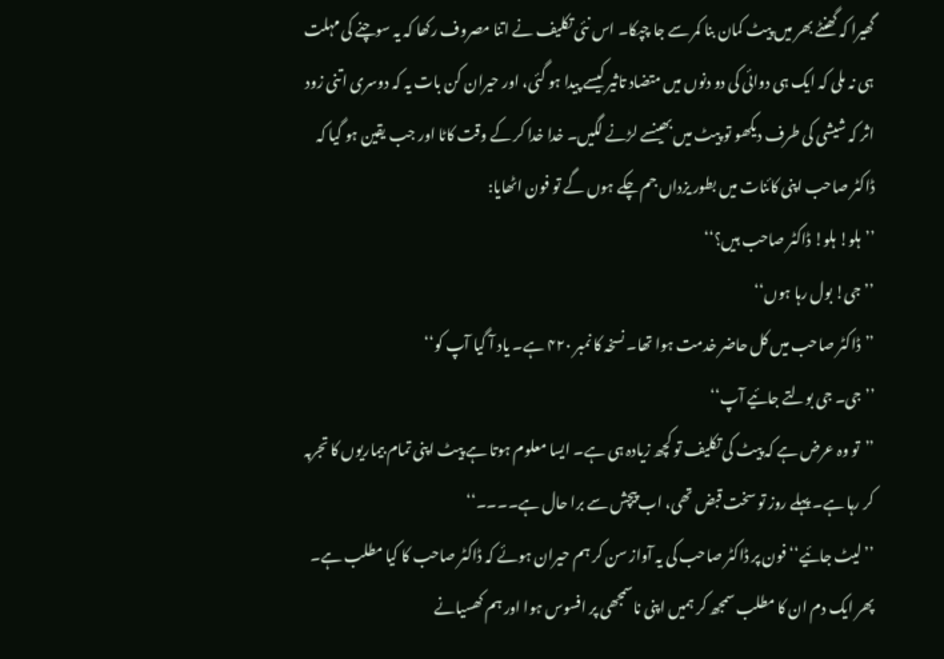گھیرا کہ گھنٹے بھر میں پیٹ کمان بنا کمر سے جا چپکا۔ اس نئی تکلیف نے اتنا مصروف رکھا کہ یہ سوچنے کی مہلت ہی نہ ملی کہ ایک ہی دوائی کی دو دنوں میں متضاد تاثیر کیسے پیدا ہو گئی، اور حیران کن بات یہ کہ دوسری اتنی زود اثر کہ شیشی کی طرف دیکھو تو پیٹ میں بھینسے لڑنے لگیں۔ خدا خدا کر کے وقت کاٹا اور جب یقین ہو گیا کہ ڈاکٹر صاحب اپنی کائنات میں بطور یزداں جم چکے ہوں گے تو فون اٹھایا:
’’ہلو! ہلو! ڈاکٹر صاحب ہیں؟‘‘
’’جی! بول رہا ہوں‘‘
’’ڈاکٹر صاحب میں کل حاضر خدمت ہوا تھا۔ نسخہ کا نمبر ۴۲۰ ہے۔ یاد آ گیا آپ کو‘‘
’’جی۔ جی بولتے جائیے آپ‘‘
’’تو وہ عرض ہے کہ پیٹ کی تکلیف تو کچھ زیادہ ہی ہے۔ ایسا معلوم ہوتا ہے پیٹ اپنی تمام بیماریوں کا تجربہ کر رہا ہے۔ پہلے روز تو سخت قبض تھی، اب پیچش سے برا حال ہے۔۔۔۔‘‘
’’لیٹ جائیے‘‘ فون پر ڈاکٹر صاحب کی یہ آواز سن کر ہم حیران ہوئے کہ ڈاکٹر صاحب کا کیا مطلب ہے۔ پھر ایک دم ان کا مطلب سمجھ کر ہمیں اپنی ناسمجھی پر افسوس ہوا اور ہم کھسیانے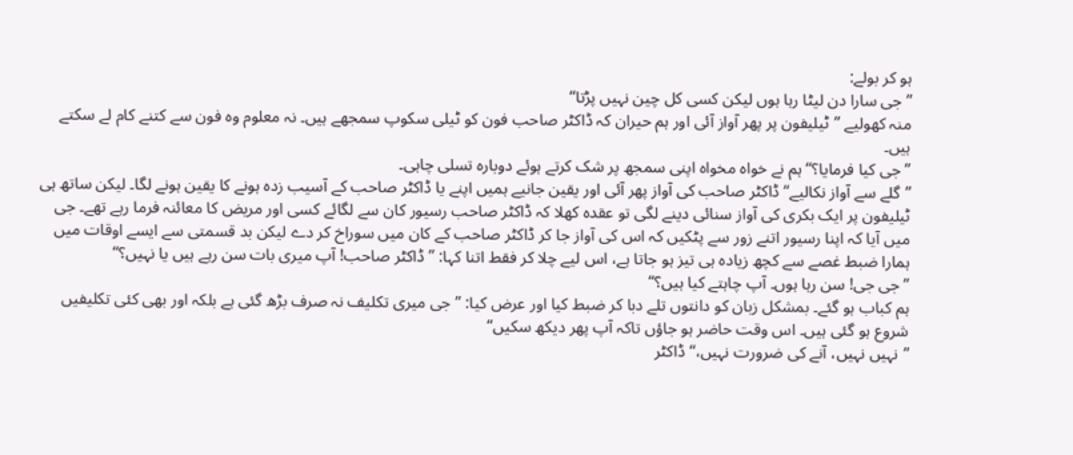ہو کر بولے:
’’جی سارا دن لیٹا رہا ہوں لیکن کسی کل چین نہیں پڑتا‘‘
منہ کھولیے ’’ٹیلیفون پر پھر آواز آئی اور ہم حیران کہ ڈاکٹر صاحب فون کو ٹیلی سکوپ سمجھے ہیں۔ نہ معلوم وہ فون سے کتنے کام لے سکتے ہیں۔
’’جی کیا فرمایا؟‘‘ ہم نے خواہ مخواہ اپنی سمجھ پر شک کرتے ہوئے دوبارہ تسلی چاہی۔
’’گلے سے آواز نکالیے‘‘ ڈاکٹر صاحب کی آواز پھر آئی اور یقین جانیے ہمیں اپنے یا ڈاکٹر صاحب کے آسیب زدہ ہونے کا یقین ہونے لگا۔ لیکن ساتھ ہی ٹیلیفون پر ایک بکری کی آواز سنائی دینے لگی تو عقدہ کھلا کہ ڈاکٹر صاحب رسیور کان سے لگائے کسی اور مریض کا معائنہ فرما رہے تھے۔ جی میں آیا کہ اپنا رسیور اتنے زور سے پٹکیں کہ اس کی آواز جا کر ڈاکٹر صاحب کے کان میں سوراخ کر دے لیکن بد قسمتی سے ایسے اوقات میں ہمارا ضبط غصے سے کچھ زیادہ ہی تیز ہو جاتا ہے، اس لیے چلا کر فقط اتنا کہا: ’’ڈاکٹر صاحب! آپ میری بات سن رہے ہیں یا نہیں؟‘‘
’’جی جی! سن رہا ہوں۔ آپ چاہتے کیا ہیں؟‘‘
ہم کباب ہو گئے۔ بمشکل زبان کو دانتوں تلے دبا کر ضبط کیا اور عرض کیا: ’’جی میری تکلیف نہ صرف بڑھ گئی ہے بلکہ اور بھی کئی تکلیفیں شروع ہو گئی ہیں۔ اس وقت حاضر ہو جاؤں تاکہ آپ پھر دیکھ سکیں‘‘
’’نہیں نہیں، آنے کی ضرورت نہیں،‘‘ ڈاکٹر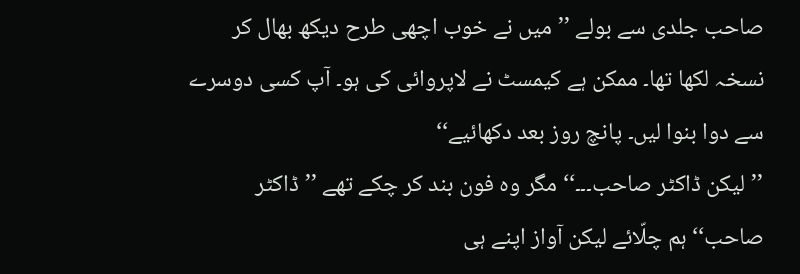صاحب جلدی سے بولے ’’میں نے خوب اچھی طرح دیکھ بھال کر نسخہ لکھا تھا۔ ممکن ہے کیمسٹ نے لاپروائی کی ہو۔ آپ کسی دوسرے سے دوا بنوا لیں۔ پانچ روز بعد دکھائیے‘‘
’’لیکن ڈاکٹر صاحب۔۔۔‘‘ مگر وہ فون بند کر چکے تھے ’’ڈاکٹر صاحب‘‘ ہم چلّائے لیکن آواز اپنے ہی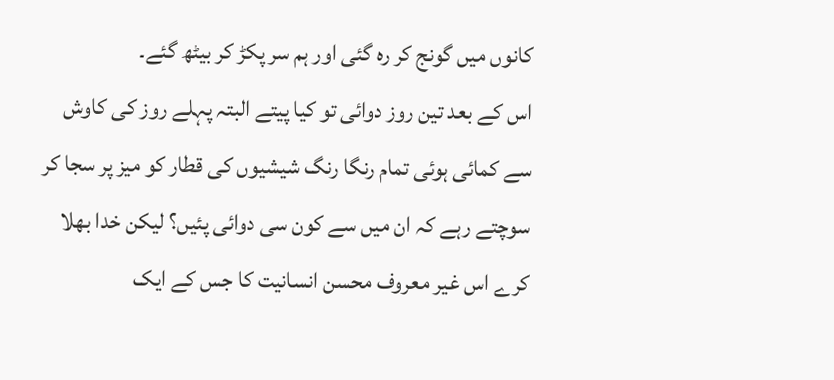کانوں میں گونج کر رہ گئی اور ہم سر پکڑ کر بیٹھ گئے۔
اس کے بعد تین روز دوائی تو کیا پیتے البتہ پہلے روز کی کاوش سے کمائی ہوئی تمام رنگا رنگ شیشیوں کی قطار کو میز پر سجا کر سوچتے رہے کہ ان میں سے کون سی دوائی پئیں؟ لیکن خدا بھلا کرے اس غیر معروف محسن انسانیت کا جس کے ایک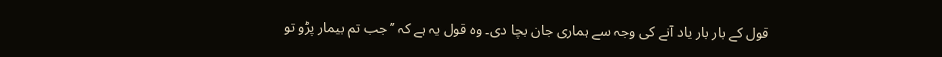قول کے بار بار یاد آنے کی وجہ سے ہماری جان بچا دی۔ وہ قول یہ ہے کہ ’’جب تم بیمار پڑو تو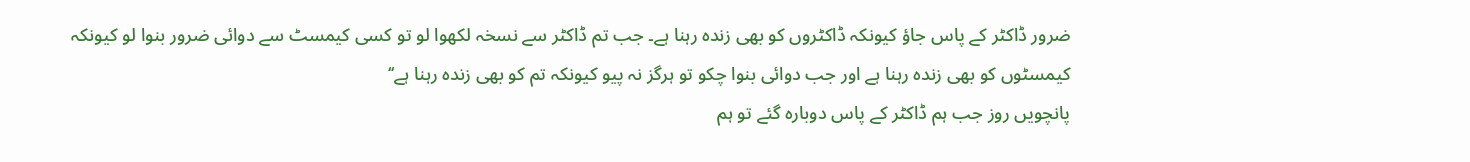ضرور ڈاکٹر کے پاس جاؤ کیونکہ ڈاکٹروں کو بھی زندہ رہنا ہے۔ جب تم ڈاکٹر سے نسخہ لکھوا لو تو کسی کیمسٹ سے دوائی ضرور بنوا لو کیونکہ کیمسٹوں کو بھی زندہ رہنا ہے اور جب دوائی بنوا چکو تو ہرگز نہ پیو کیونکہ تم کو بھی زندہ رہنا ہے‘‘
پانچویں روز جب ہم ڈاکٹر کے پاس دوبارہ گئے تو ہم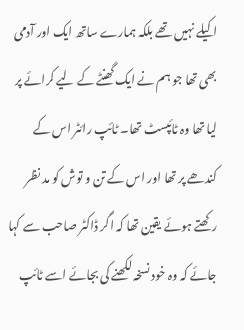اکیلے نہیں تھے بلکہ ہمارے ساتھ ایک اور آدمی بھی تھا جو ہم نے ایک گھنٹے کے لیے کرائے پر لیا تھا وہ ٹائپسٹ تھا۔ ٹائپ رائٹر اس کے کندھے پر تھا اور اس کے تن و توش کو مد نظر رکھتے ہوئے یقین تھا کہ اگر ڈاکٹر صاحب سے کہا جائے کہ وہ خود نسخہ لکھنے کی بجائے اسے ٹائپ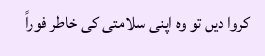کروا دیں تو وہ اپنی سلامتی کی خاطر فوراً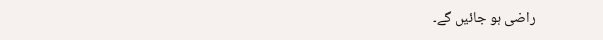راضی ہو جائیں گے۔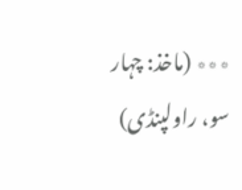٭٭٭ (ماخذ: چہار سو، راولپنڈی)